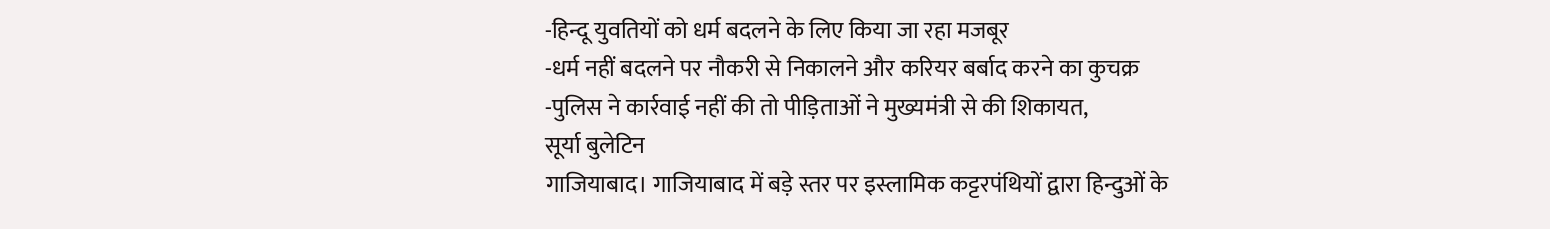-हिन्दू युवतियों को धर्म बदलने के लिए किया जा रहा मजबूर
-धर्म नहीं बदलने पर नौकरी से निकालने और करियर बर्बाद करने का कुचक्र
-पुलिस ने कार्रवाई नहीं की तो पीड़िताओं ने मुख्यमंत्री से की शिकायत,
सूर्या बुलेटिन
गाजियाबाद। गाजियाबाद में बड़े स्तर पर इस्लामिक कट्टरपंथियों द्वारा हिन्दुओं के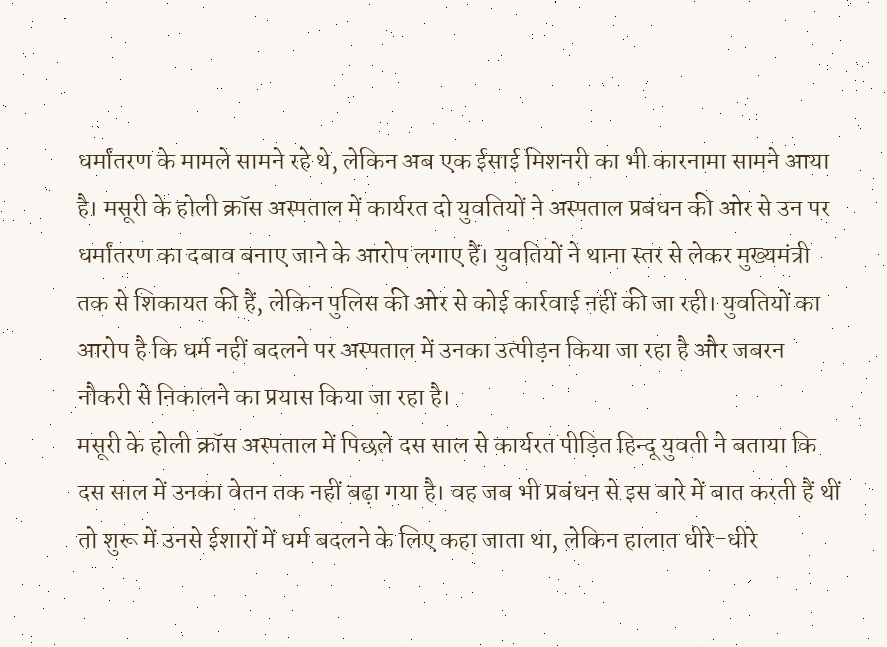धर्मांतरण के मामले सामने रहे थे, लेकिन अब एक ईसाई मिशनरी का भी कारनामा सामने आया है। मसूरी के होली क्रॉस अस्पताल में कार्यरत दो युवतियों ने अस्पताल प्रबंधन की ओर से उन पर धर्मांतरण का दबाव बनाए जाने के आरोप लगाए हैं। युवतियों ने थाना स्तर से लेकर मुख्यमंत्री तक से शिकायत की हैं, लेकिन पुलिस की ओर से कोई कार्रवाई नहीं की जा रही। युवतियों का आरोप है कि धर्म नहीं बदलने पर अस्पताल में उनका उत्पीड़न किया जा रहा है और जबरन नौकरी से निकालने का प्रयास किया जा रहा है।
मसूरी के होली क्रॉस अस्पताल में पिछले दस साल से कार्यरत पीड़ित हिन्दू युवती ने बताया कि दस साल में उनका वेतन तक नहीं बढ़ा गया है। वह जब भी प्रबंधन से इस बारे में बात करती हैं थीं तो शुरू में उनसे ईशारों में धर्म बदलने के लिए कहा जाता था, लेकिन हालात धीरे-धीरे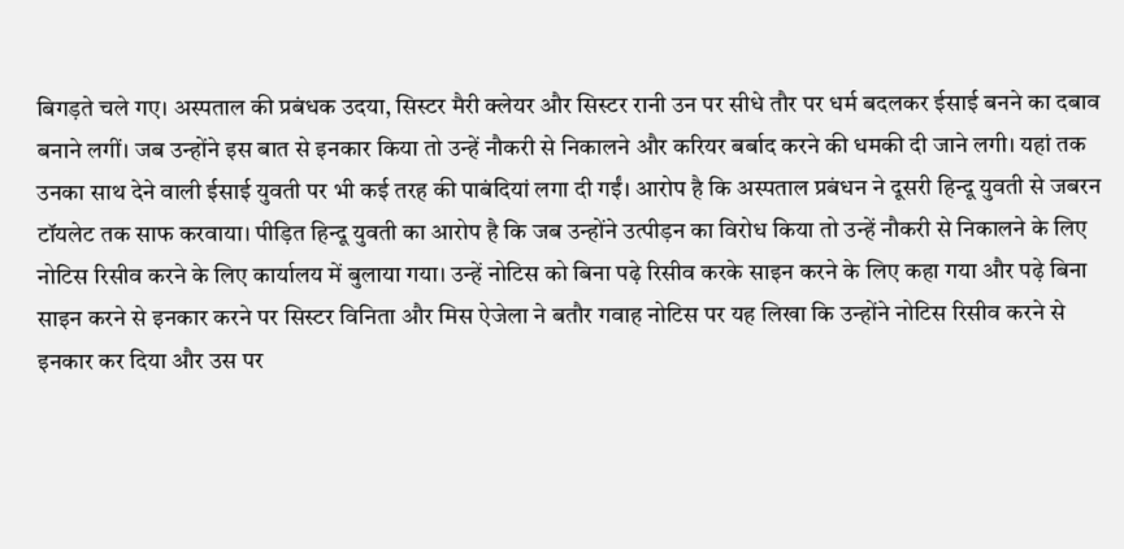बिगड़ते चले गए। अस्पताल की प्रबंधक उदया, सिस्टर मैरी क्लेयर और सिस्टर रानी उन पर सीधे तौर पर धर्म बदलकर ईसाई बनने का दबाव बनाने लगीं। जब उन्होंने इस बात से इनकार किया तो उन्हें नौकरी से निकालने और करियर बर्बाद करने की धमकी दी जाने लगी। यहां तक उनका साथ देने वाली ईसाई युवती पर भी कई तरह की पाबंदियां लगा दी गईं। आरोप है कि अस्पताल प्रबंधन ने दूसरी हिन्दू युवती से जबरन टॉयलेट तक साफ करवाया। पीड़ित हिन्दू युवती का आरोप है कि जब उन्होंने उत्पीड़न का विरोध किया तो उन्हें नौकरी से निकालने के लिए नोटिस रिसीव करने के लिए कार्यालय में बुलाया गया। उन्हें नोटिस को बिना पढ़े रिसीव करके साइन करने के लिए कहा गया और पढ़े बिना साइन करने से इनकार करने पर सिस्टर विनिता और मिस ऐजेला ने बतौर गवाह नोटिस पर यह लिखा कि उन्होंने नोटिस रिसीव करने से इनकार कर दिया और उस पर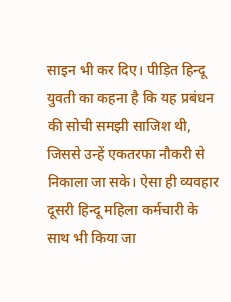साइन भी कर दिए। पीड़ित हिन्दू युवती का कहना है कि यह प्रबंधन की सोची समझी साजिश थी, जिससे उन्हें एकतरफा नौकरी से निकाला जा सके। ऐसा ही व्यवहार दूसरी हिन्दू महिला कर्मचारी के साथ भी किया जा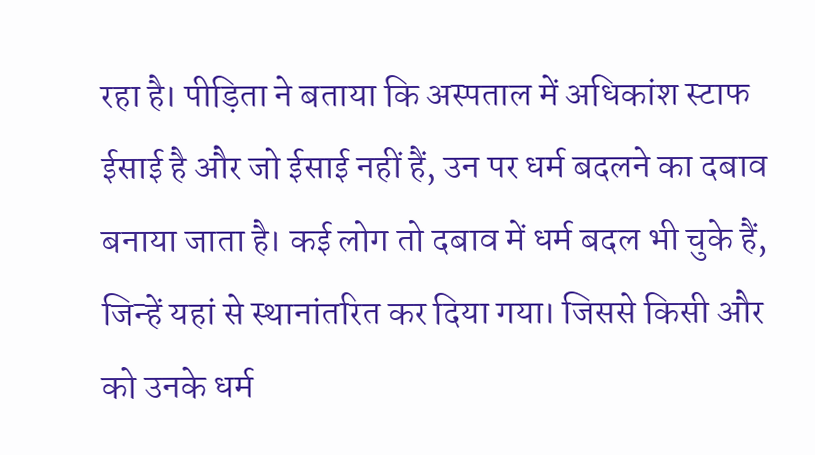रहा है। पीड़िता ने बताया कि अस्पताल में अधिकांश स्टाफ ईसाई है और जो ईसाई नहीं हैं, उन पर धर्म बदलने का दबाव बनाया जाता है। कई लोग तो दबाव में धर्म बदल भी चुके हैं, जिन्हें यहां से स्थानांतरित कर दिया गया। जिससे किसी और को उनके धर्म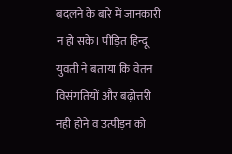बदलने के बारे में जानकारी न हो सके। पीड़ित हिन्दू युवती ने बताया कि वेतन विसंगतियों और बढ़ोत्तरी नही होने व उत्पीड़न को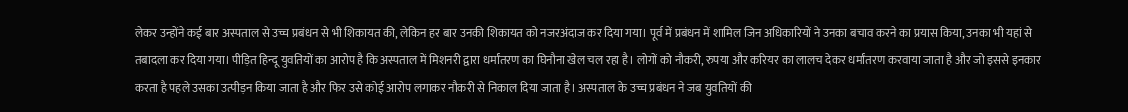लेकर उन्होंने कई बार अस्पताल से उच्च प्रबंधन से भी शिकायत की, लेकिन हर बार उनकी शिकायत को नजरअंदाज कर दिया गया। पूर्व में प्रबंधन में शामिल जिन अधिकारियों ने उनका बचाव करने का प्रयास किया, उनका भी यहां से तबादला कर दिया गया। पीड़ित हिन्दू युवतियों का आरोप है कि अस्पताल में मिशनरी द्वारा धर्मांतरण का घिनौना खेल चल रहा है। लोगों को नौकरी, रुपया और करियर का लालच देकर धर्मांतरण करवाया जाता है और जो इससे इनकार करता है पहले उसका उत्पीड़न किया जाता है और फिर उसे कोई आरोप लगाकर नौकरी से निकाल दिया जाता है। अस्पताल के उच्च प्रबंधन ने जब युवतियों की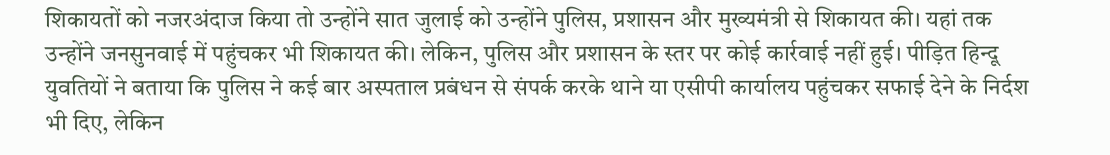शिकायतों को नजरअंदाज किया तो उन्होंने सात जुलाई को उन्होंने पुलिस, प्रशासन और मुख्यमंत्री से शिकायत की। यहां तक उन्होंने जनसुनवाई में पहुंचकर भी शिकायत की। लेकिन, पुलिस और प्रशासन के स्तर पर कोई कार्रवाई नहीं हुई। पीड़ित हिन्दू युवतियों ने बताया कि पुलिस ने कई बार अस्पताल प्रबंधन से संपर्क करके थाने या एसीपी कार्यालय पहुंचकर सफाई देने के निर्दश भी दिए, लेकिन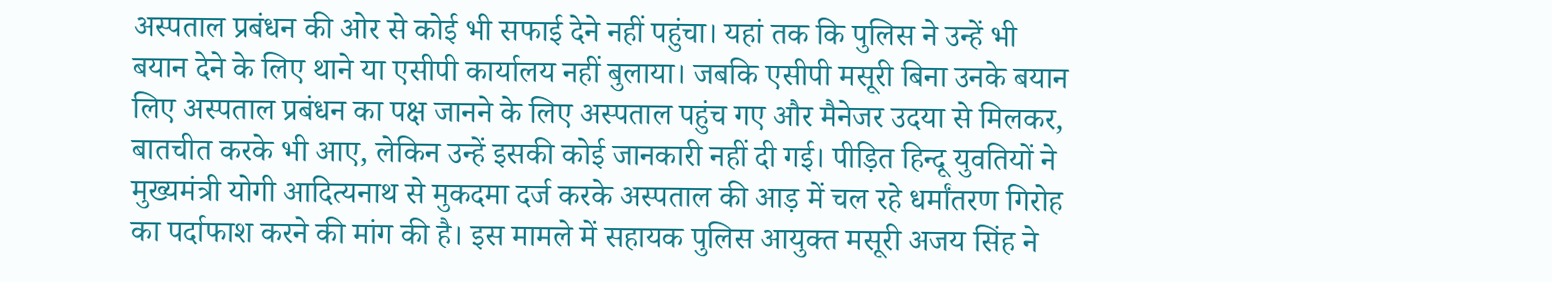अस्पताल प्रबंधन की ओर से कोई भी सफाई देने नहीं पहुंचा। यहां तक कि पुलिस ने उन्हें भी बयान देने के लिए थाने या एसीपी कार्यालय नहीं बुलाया। जबकि एसीपी मसूरी बिना उनके बयान लिए अस्पताल प्रबंधन का पक्ष जानने के लिए अस्पताल पहुंच गए और मैनेजर उदया से मिलकर, बातचीत करके भी आए, लेकिन उन्हें इसकी कोई जानकारी नहीं दी गई। पीड़ित हिन्दू युवतियों ने मुख्यमंत्री योगी आदित्यनाथ से मुकदमा दर्ज करके अस्पताल की आड़ में चल रहे धर्मांतरण गिरोह का पर्दाफाश करने की मांग की है। इस मामले में सहायक पुलिस आयुक्त मसूरी अजय सिंह ने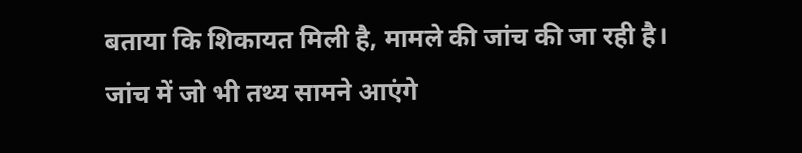बताया कि शिकायत मिली है, मामले की जांच की जा रही है। जांच में जो भी तथ्य सामने आएंगे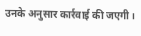उनके अनुसार कार्रवाई की जएगी।